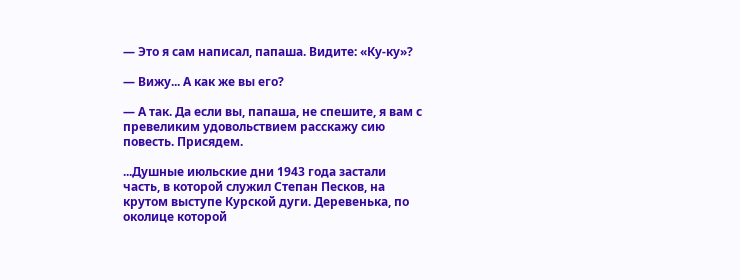— Это я сам написал, папаша. Видите: «Ку-ку»?

— Вижу... А как же вы его?

— А так. Да если вы, папаша, не спешите, я вам с превеликим удовольствием расскажу сию повесть. Присядем.

...Душные июльские дни 1943 года застали часть, в которой служил Степан Песков, на крутом выступе Курской дуги. Деревенька, по околице которой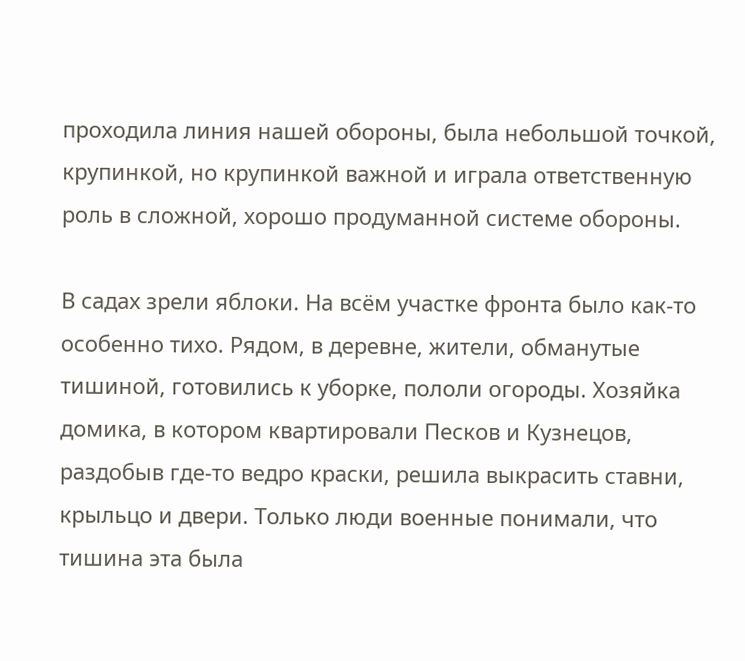проходила линия нашей обороны, была небольшой точкой, крупинкой, но крупинкой важной и играла ответственную роль в сложной, хорошо продуманной системе обороны.

В садах зрели яблоки. На всём участке фронта было как-то особенно тихо. Рядом, в деревне, жители, обманутые тишиной, готовились к уборке, пололи огороды. Хозяйка домика, в котором квартировали Песков и Кузнецов, раздобыв где-то ведро краски, решила выкрасить ставни, крыльцо и двери. Только люди военные понимали, что тишина эта была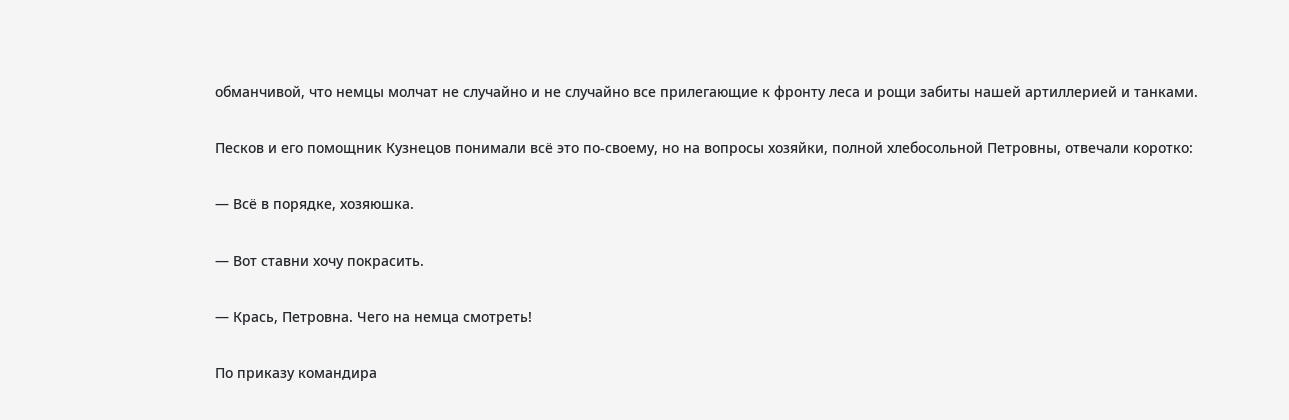обманчивой, что немцы молчат не случайно и не случайно все прилегающие к фронту леса и рощи забиты нашей артиллерией и танками.

Песков и его помощник Кузнецов понимали всё это по-своему, но на вопросы хозяйки, полной хлебосольной Петровны, отвечали коротко:

— Всё в порядке, хозяюшка.

— Вот ставни хочу покрасить.

— Крась, Петровна. Чего на немца смотреть!

По приказу командира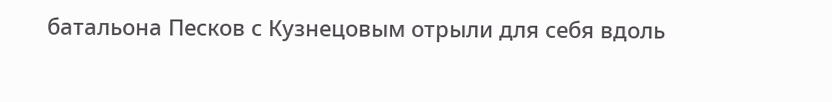батальона Песков с Кузнецовым отрыли для себя вдоль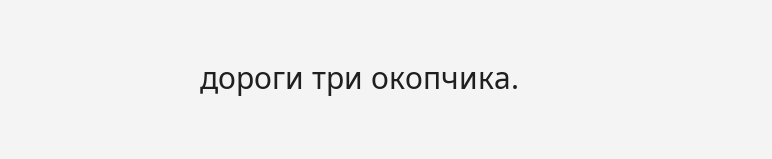дороги три окопчика.